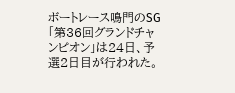ボートレース鳴門のSG「第36回グランドチャンピオン」は24日、予選2日目が行われた。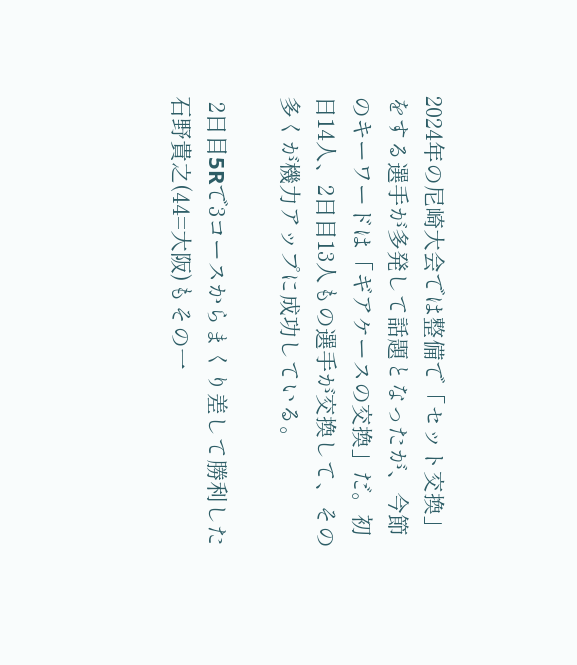2024年の尼崎大会では整備で「セット交換」をする選手が多発して話題となったが、今節のキーワードは「ギアケースの交換」だ。初日14人、2日目13人もの選手が交換して、その多くが機力アップに成功している。

 2日目5Rで3コースからまくり差して勝利した石野貴之(44=大阪)もその一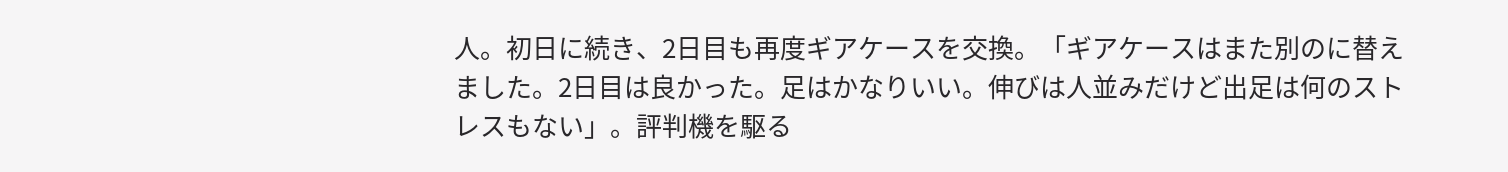人。初日に続き、2日目も再度ギアケースを交換。「ギアケースはまた別のに替えました。2日目は良かった。足はかなりいい。伸びは人並みだけど出足は何のストレスもない」。評判機を駆る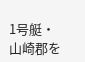1号艇・山崎郡を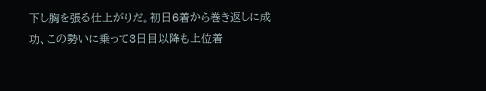下し胸を張る仕上がりだ。初日6着から巻き返しに成功、この勢いに乗って3日目以降も上位着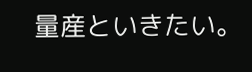量産といきたい。